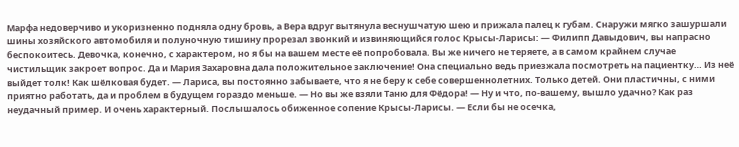Марфа недоверчиво и укоризненно подняла одну бровь, а Вера вдруг вытянула веснушчатую шею и прижала палец к губам. Снаружи мягко зашуршали шины хозяйского автомобиля и полуночную тишину прорезал звонкий и извиняющийся голос Крысы-Ларисы: — Филипп Давыдович, вы напрасно беспокоитесь. Девочка, конечно, с характером, но я бы на вашем месте её попробовала. Вы же ничего не теряете, а в самом крайнем случае чистильщик закроет вопрос. Да и Мария Захаровна дала положительное заключение! Она специально ведь приезжала посмотреть на пациентку… Из неё выйдет толк! Как шёлковая будет. — Лариса, вы постоянно забываете, что я не беру к себе совершеннолетних. Только детей. Они пластичны, с ними приятно работать, да и проблем в будущем гораздо меньше. — Но вы же взяли Таню для Фёдора! — Ну и что, по-вашему, вышло удачно? Как раз неудачный пример. И очень характерный. Послышалось обиженное сопение Крысы-Ларисы. — Если бы не осечка,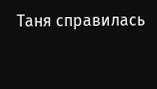Таня справилась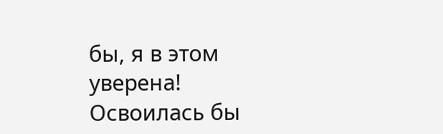бы, я в этом уверена! Освоилась бы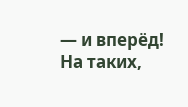— и вперёд! На таких,